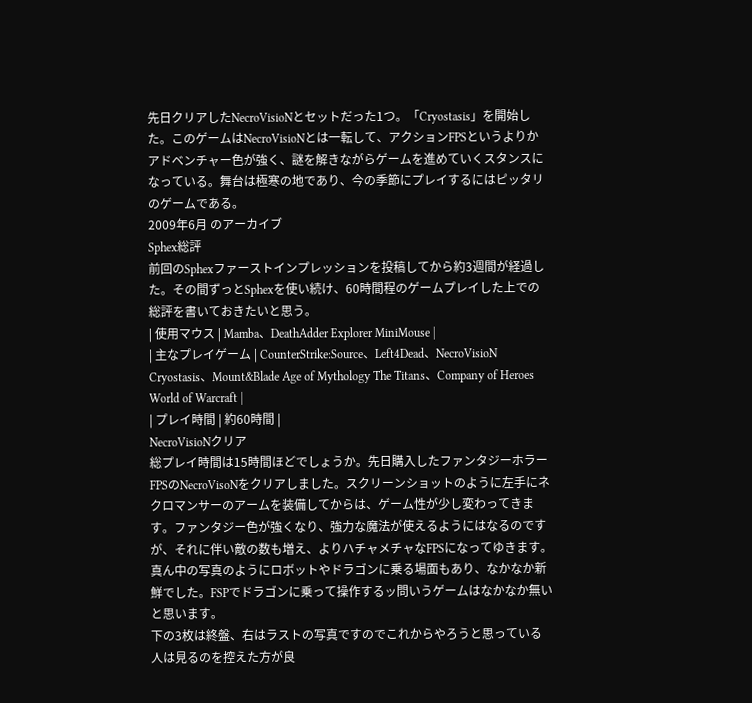先日クリアしたNecroVisioNとセットだった1つ。「Cryostasis」を開始した。このゲームはNecroVisioNとは一転して、アクションFPSというよりかアドベンチャー色が強く、謎を解きながらゲームを進めていくスタンスになっている。舞台は極寒の地であり、今の季節にプレイするにはピッタリのゲームである。
2009年6月 のアーカイブ
Sphex総評
前回のSphexファーストインプレッションを投稿してから約3週間が経過した。その間ずっとSphexを使い続け、60時間程のゲームプレイした上での総評を書いておきたいと思う。
| 使用マウス | Mamba、DeathAdder Explorer MiniMouse |
| 主なプレイゲーム | CounterStrike:Source、Left4Dead、NecroVisioN Cryostasis、Mount&Blade Age of Mythology The Titans、Company of Heroes World of Warcraft |
| プレイ時間 | 約60時間 |
NecroVisioNクリア
総プレイ時間は15時間ほどでしょうか。先日購入したファンタジーホラーFPSのNecroVisoNをクリアしました。スクリーンショットのように左手にネクロマンサーのアームを装備してからは、ゲーム性が少し変わってきます。ファンタジー色が強くなり、強力な魔法が使えるようにはなるのですが、それに伴い敵の数も増え、よりハチャメチャなFPSになってゆきます。
真ん中の写真のようにロボットやドラゴンに乗る場面もあり、なかなか新鮮でした。FSPでドラゴンに乗って操作するッ問いうゲームはなかなか無いと思います。
下の3枚は終盤、右はラストの写真ですのでこれからやろうと思っている人は見るのを控えた方が良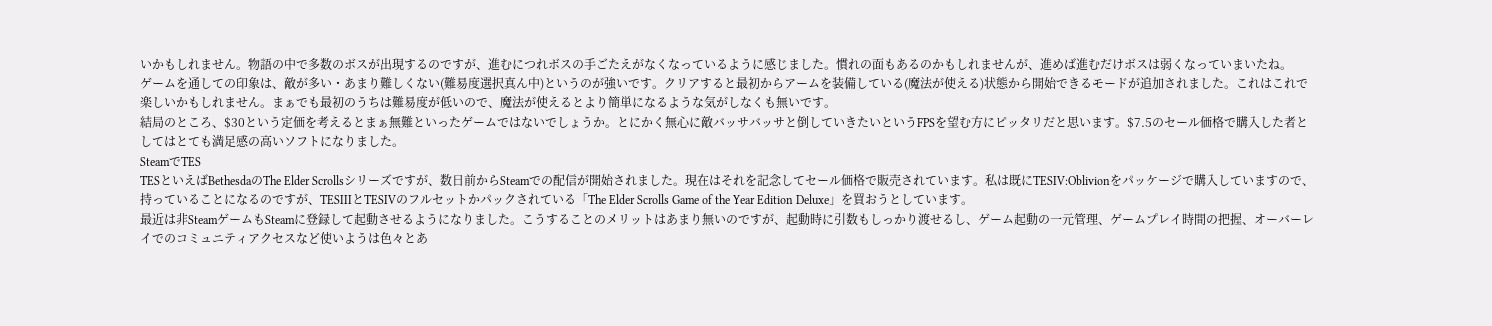いかもしれません。物語の中で多数のボスが出現するのですが、進むにつれボスの手ごたえがなくなっているように感じました。慣れの面もあるのかもしれませんが、進めば進むだけボスは弱くなっていまいたね。
ゲームを通しての印象は、敵が多い・あまり難しくない(難易度選択真ん中)というのが強いです。クリアすると最初からアームを装備している(魔法が使える)状態から開始できるモードが追加されました。これはこれで楽しいかもしれません。まぁでも最初のうちは難易度が低いので、魔法が使えるとより簡単になるような気がしなくも無いです。
結局のところ、$30という定価を考えるとまぁ無難といったゲームではないでしょうか。とにかく無心に敵バッサバッサと倒していきたいというFPSを望む方にピッタリだと思います。$7.5のセール価格で購入した者としてはとても満足感の高いソフトになりました。
SteamでTES
TESといえばBethesdaのThe Elder Scrollsシリーズですが、数日前からSteamでの配信が開始されました。現在はそれを記念してセール価格で販売されています。私は既にTESIV:Oblivionをパッケージで購入していますので、持っていることになるのですが、TESIIIとTESIVのフルセットかパックされている「The Elder Scrolls Game of the Year Edition Deluxe」を買おうとしています。
最近は非SteamゲームもSteamに登録して起動させるようになりました。こうすることのメリットはあまり無いのですが、起動時に引数もしっかり渡せるし、ゲーム起動の一元管理、ゲームプレイ時間の把握、オーバーレイでのコミュニティアクセスなど使いようは色々とあ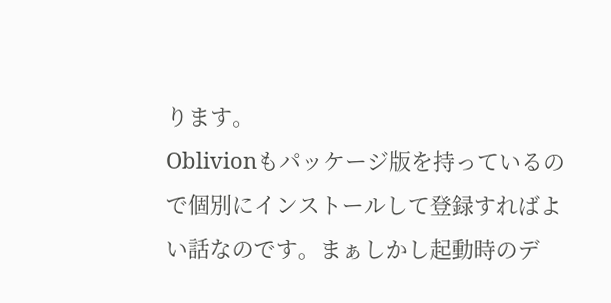ります。
Oblivionもパッケージ版を持っているので個別にインストールして登録すればよい話なのです。まぁしかし起動時のデ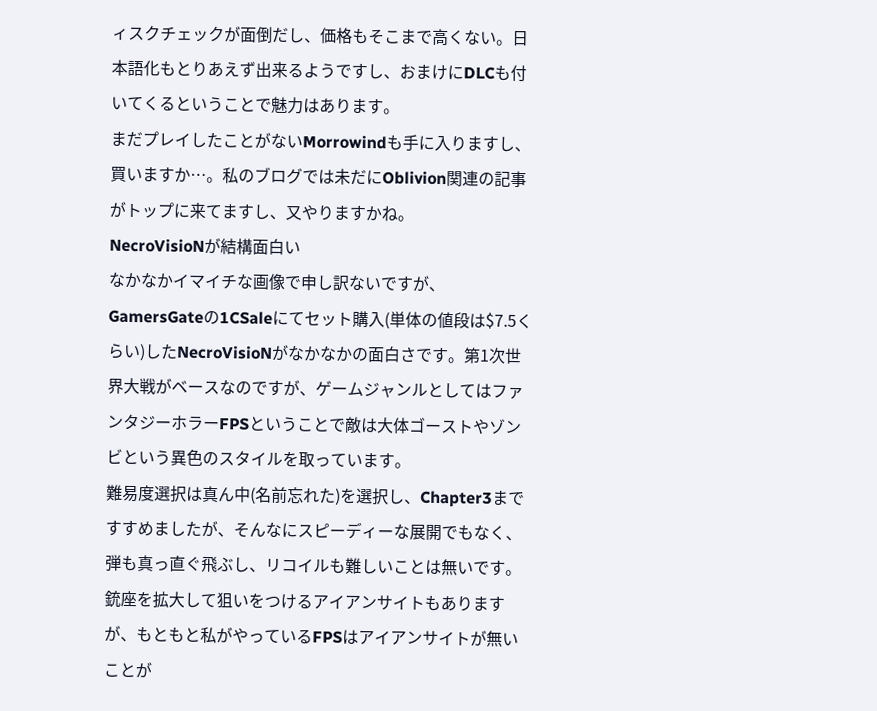ィスクチェックが面倒だし、価格もそこまで高くない。日本語化もとりあえず出来るようですし、おまけにDLCも付いてくるということで魅力はあります。
まだプレイしたことがないMorrowindも手に入りますし、買いますか…。私のブログでは未だにOblivion関連の記事がトップに来てますし、又やりますかね。
NecroVisioNが結構面白い
なかなかイマイチな画像で申し訳ないですが、GamersGateの1CSaleにてセット購入(単体の値段は$7.5くらい)したNecroVisioNがなかなかの面白さです。第1次世界大戦がベースなのですが、ゲームジャンルとしてはファンタジーホラーFPSということで敵は大体ゴーストやゾンビという異色のスタイルを取っています。
難易度選択は真ん中(名前忘れた)を選択し、Chapter3まですすめましたが、そんなにスピーディーな展開でもなく、弾も真っ直ぐ飛ぶし、リコイルも難しいことは無いです。銃座を拡大して狙いをつけるアイアンサイトもありますが、もともと私がやっているFPSはアイアンサイトが無いことが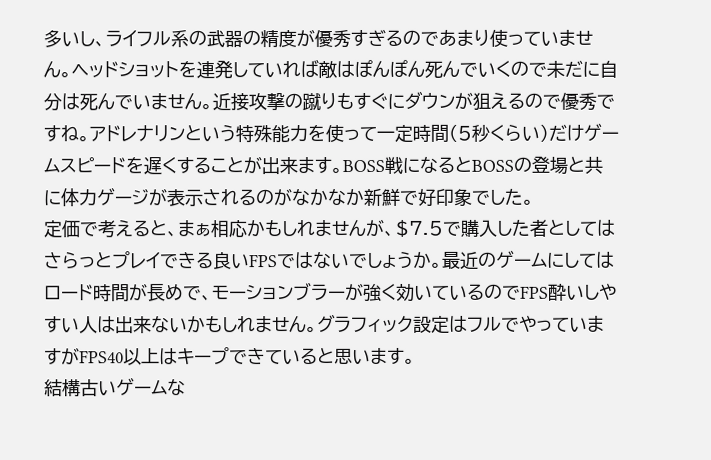多いし、ライフル系の武器の精度が優秀すぎるのであまり使っていません。ヘッドショットを連発していれば敵はぽんぽん死んでいくので未だに自分は死んでいません。近接攻撃の蹴りもすぐにダウンが狙えるので優秀ですね。アドレナリンという特殊能力を使って一定時間(5秒くらい)だけゲームスピードを遅くすることが出来ます。BOSS戦になるとBOSSの登場と共に体力ゲージが表示されるのがなかなか新鮮で好印象でした。
定価で考えると、まぁ相応かもしれませんが、$7.5で購入した者としてはさらっとプレイできる良いFPSではないでしょうか。最近のゲームにしてはロード時間が長めで、モーションブラーが強く効いているのでFPS酔いしやすい人は出来ないかもしれません。グラフィック設定はフルでやっていますがFPS40以上はキープできていると思います。
結構古いゲームな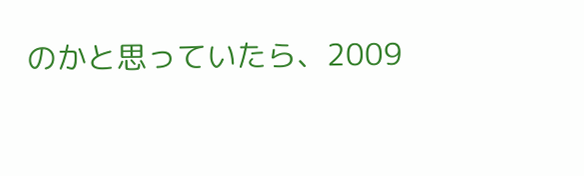のかと思っていたら、2009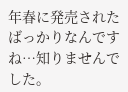年春に発売されたばっかりなんですね…知りませんでした。